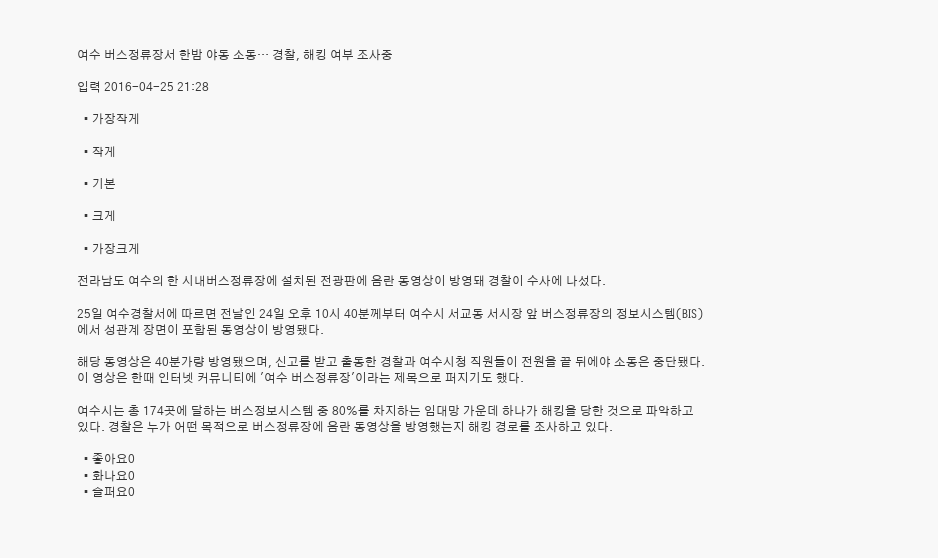여수 버스정류장서 한밤 야동 소동… 경찰, 해킹 여부 조사중

입력 2016-04-25 21:28

  • 가장작게

  • 작게

  • 기본

  • 크게

  • 가장크게

전라남도 여수의 한 시내버스정류장에 설치된 전광판에 음란 동영상이 방영돼 경찰이 수사에 나섰다.

25일 여수경찰서에 따르면 전날인 24일 오후 10시 40분께부터 여수시 서교동 서시장 앞 버스정류장의 정보시스템(BIS)에서 성관계 장면이 포함된 동영상이 방영됐다.

해당 동영상은 40분가량 방영됐으며, 신고를 받고 출동한 경찰과 여수시청 직원들이 전원을 끝 뒤에야 소동은 중단됐다. 이 영상은 한때 인터넷 커뮤니티에 '여수 버스정류장'이라는 제목으로 퍼지기도 했다.

여수시는 총 174곳에 달하는 버스정보시스템 중 80%를 차지하는 임대망 가운데 하나가 해킹을 당한 것으로 파악하고 있다. 경찰은 누가 어떤 목적으로 버스정류장에 음란 동영상을 방영했는지 해킹 경로를 조사하고 있다.

  • 좋아요0
  • 화나요0
  • 슬퍼요0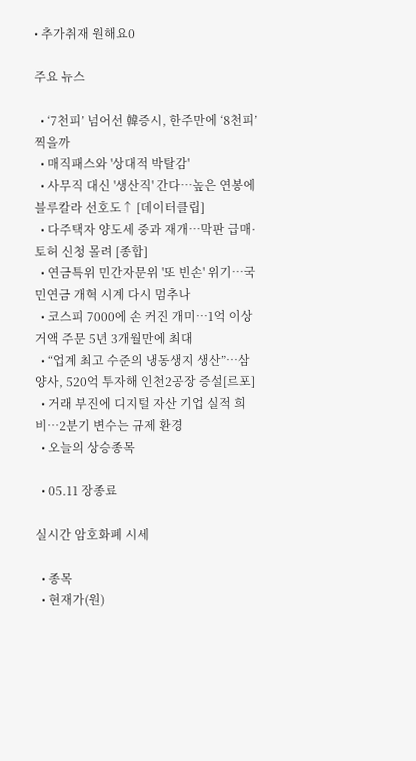• 추가취재 원해요0

주요 뉴스

  • ‘7천피’ 넘어선 韓증시, 한주만에 ‘8천피’ 찍을까
  • 매직패스와 '상대적 박탈감'
  • 사무직 대신 '생산직' 간다…높은 연봉에 블루칼라 선호도↑ [데이터클립]
  • 다주택자 양도세 중과 재개⋯막판 급매·토허 신청 몰려 [종합]
  • 연금특위 민간자문위 '또 빈손' 위기⋯국민연금 개혁 시계 다시 멈추나
  • 코스피 7000에 손 커진 개미…1억 이상 거액 주문 5년 3개월만에 최대
  • “업계 최고 수준의 냉동생지 생산”…삼양사, 520억 투자해 인천2공장 증설[르포]
  • 거래 부진에 디지털 자산 기업 실적 희비…2분기 변수는 규제 환경
  • 오늘의 상승종목

  • 05.11 장종료

실시간 암호화폐 시세

  • 종목
  • 현재가(원)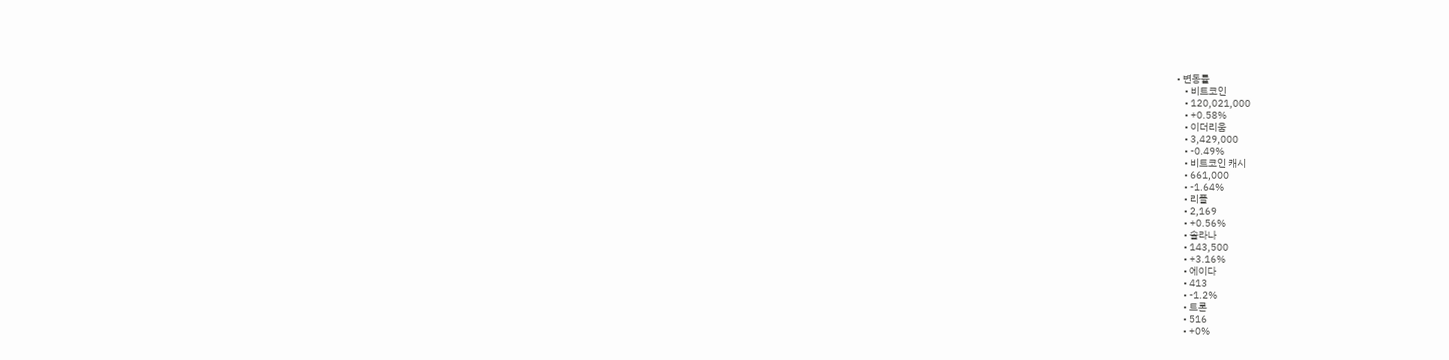• 변동률
    • 비트코인
    • 120,021,000
    • +0.58%
    • 이더리움
    • 3,429,000
    • -0.49%
    • 비트코인 캐시
    • 661,000
    • -1.64%
    • 리플
    • 2,169
    • +0.56%
    • 솔라나
    • 143,500
    • +3.16%
    • 에이다
    • 413
    • -1.2%
    • 트론
    • 516
    • +0%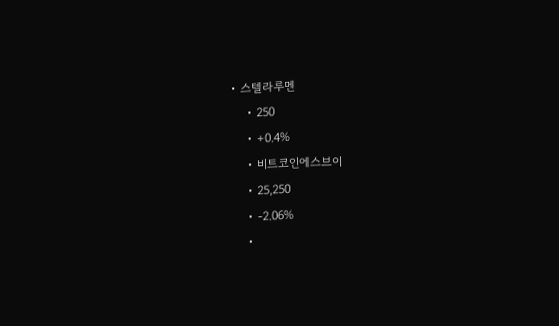• 스텔라루멘
    • 250
    • +0.4%
    • 비트코인에스브이
    • 25,250
    • -2.06%
    •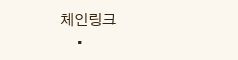체인링크
    •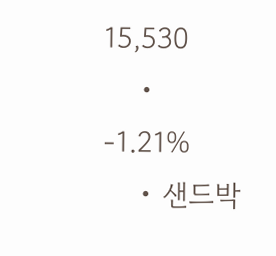15,530
    • -1.21%
    • 샌드박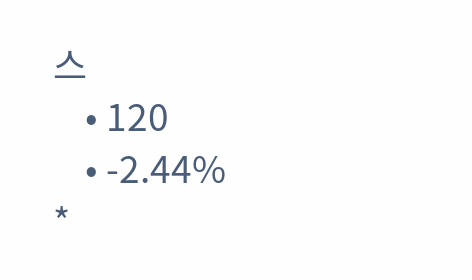스
    • 120
    • -2.44%
*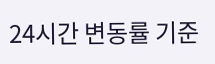24시간 변동률 기준